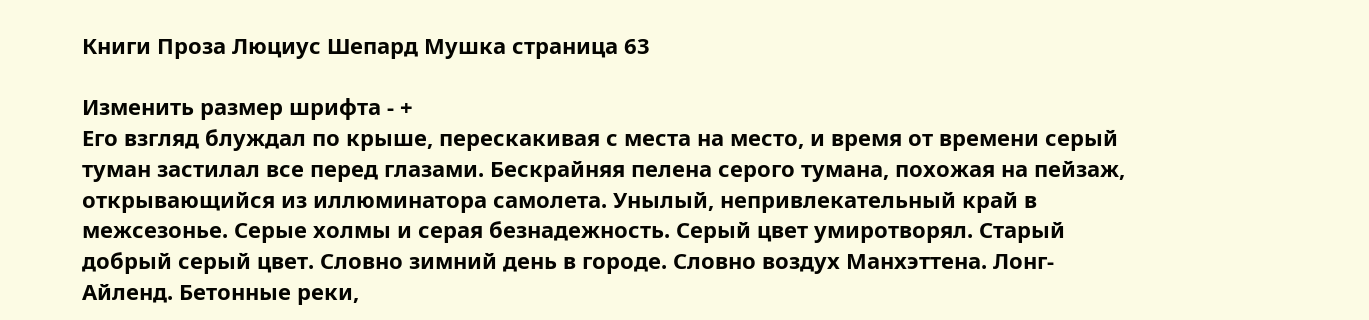Книги Проза Люциус Шепард Мушка страница 63

Изменить размер шрифта - +
Его взгляд блуждал по крыше, перескакивая с места на место, и время от времени серый туман застилал все перед глазами. Бескрайняя пелена серого тумана, похожая на пейзаж, открывающийся из иллюминатора самолета. Унылый, непривлекательный край в межсезонье. Серые холмы и серая безнадежность. Серый цвет умиротворял. Старый добрый серый цвет. Словно зимний день в городе. Словно воздух Манхэттена. Лонг-Айленд. Бетонные реки,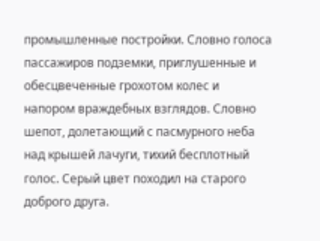промышленные постройки. Словно голоса пассажиров подземки, приглушенные и обесцвеченные грохотом колес и напором враждебных взглядов. Словно шепот, долетающий с пасмурного неба над крышей лачуги, тихий бесплотный голос. Серый цвет походил на старого доброго друга.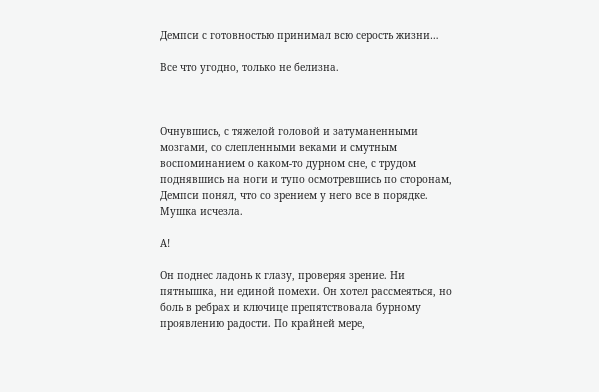Демпси с готовностью принимал всю серость жизни…

Все что угодно, только не белизна.



Очнувшись, с тяжелой головой и затуманенными мозгами, со слепленными веками и смутным воспоминанием о каком-то дурном сне, с трудом поднявшись на ноги и тупо осмотревшись по сторонам, Демпси понял, что со зрением у него все в порядке. Мушка исчезла.

А!

Он поднес ладонь к глазу, проверяя зрение. Ни пятнышка, ни единой помехи. Он хотел рассмеяться, но боль в ребрах и ключице препятствовала бурному проявлению радости. По крайней мере,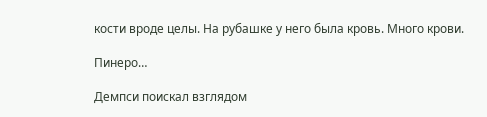кости вроде целы. На рубашке у него была кровь. Много крови.

Пинеро…

Демпси поискал взглядом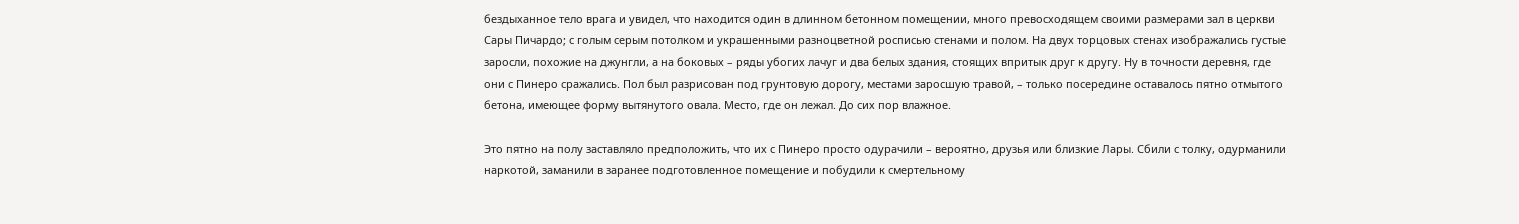бездыханное тело врага и увидел, что находится один в длинном бетонном помещении, много превосходящем своими размерами зал в церкви Сары Пичардо; с голым серым потолком и украшенными разноцветной росписью стенами и полом. На двух торцовых стенах изображались густые заросли, похожие на джунгли, а на боковых – ряды убогих лачуг и два белых здания, стоящих впритык друг к другу. Ну в точности деревня, где они с Пинеро сражались. Пол был разрисован под грунтовую дорогу, местами заросшую травой, – только посередине оставалось пятно отмытого бетона, имеющее форму вытянутого овала. Место, где он лежал. До сих пор влажное.

Это пятно на полу заставляло предположить, что их с Пинеро просто одурачили – вероятно, друзья или близкие Лары. Сбили с толку, одурманили наркотой, заманили в заранее подготовленное помещение и побудили к смертельному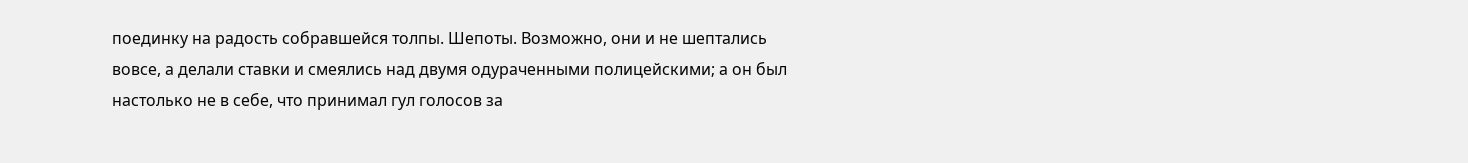поединку на радость собравшейся толпы. Шепоты. Возможно, они и не шептались вовсе, а делали ставки и смеялись над двумя одураченными полицейскими; а он был настолько не в себе, что принимал гул голосов за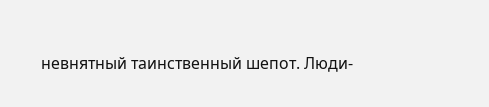невнятный таинственный шепот. Люди-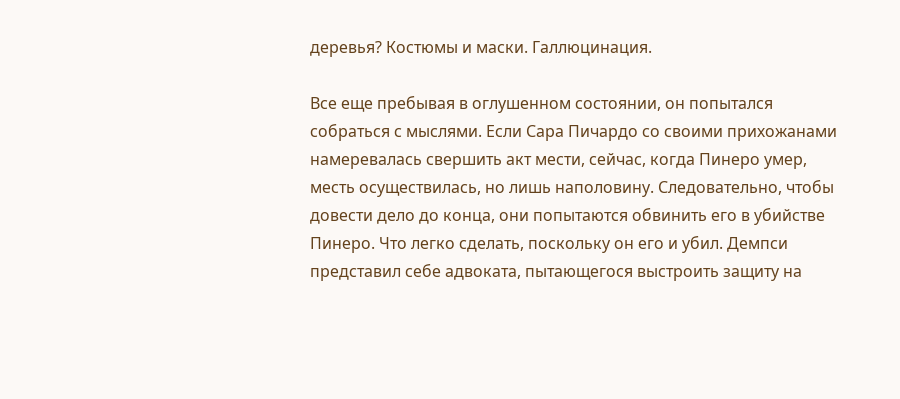деревья? Костюмы и маски. Галлюцинация.

Все еще пребывая в оглушенном состоянии, он попытался собраться с мыслями. Если Сара Пичардо со своими прихожанами намеревалась свершить акт мести, сейчас, когда Пинеро умер, месть осуществилась, но лишь наполовину. Следовательно, чтобы довести дело до конца, они попытаются обвинить его в убийстве Пинеро. Что легко сделать, поскольку он его и убил. Демпси представил себе адвоката, пытающегося выстроить защиту на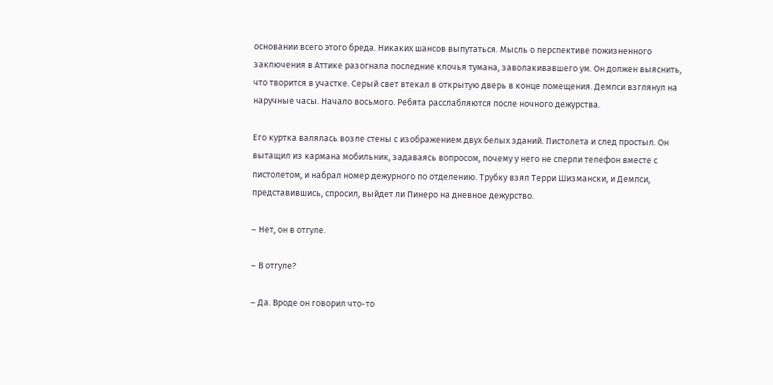основании всего этого бреда. Никаких шансов выпутаться. Мысль о перспективе пожизненного заключения в Аттике разогнала последние клочья тумана, заволакивавшего ум. Он должен выяснить, что творится в участке. Серый свет втекал в открытую дверь в конце помещения. Демпси взглянул на наручные часы. Начало восьмого. Ребята расслабляются после ночного дежурства.

Его куртка валялась возле стены с изображением двух белых зданий. Пистолета и след простыл. Он вытащил из кармана мобильник, задаваясь вопросом, почему у него не сперли телефон вместе с пистолетом, и набрал номер дежурного по отделению. Трубку взял Терри Шизмански, и Демпси, представившись, спросил, выйдет ли Пинеро на дневное дежурство.

– Нет, он в отгуле.

– В отгуле?

– Да. Вроде он говорил что-то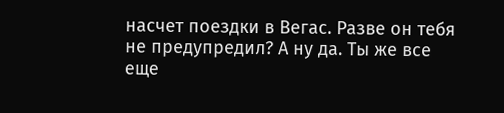насчет поездки в Вегас. Разве он тебя не предупредил? А ну да. Ты же все еще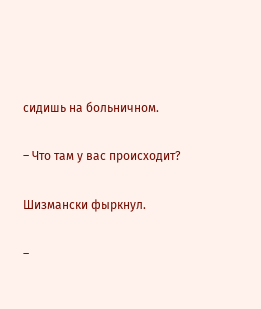сидишь на больничном.

– Что там у вас происходит?

Шизмански фыркнул.

–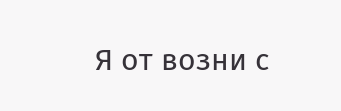Я от возни с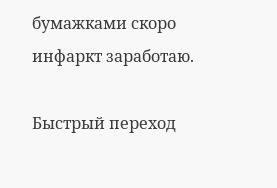бумажками скоро инфаркт заработаю.

Быстрый переход